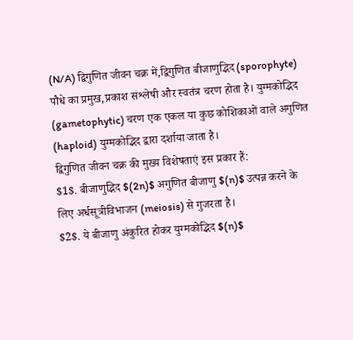(N/A) द्विगुणित जीवन चक्र में,द्विगुणित बीजाणुद्भिद (sporophyte) पौधे का प्रमुख,प्रकाश संश्लेषी और स्वतंत्र चरण होता है। युग्मकोद्भिद (gametophytic) चरण एक एकल या कुछ कोशिकाओं वाले अगुणित (haploid) युग्मकोद्भिद द्वारा दर्शाया जाता है।
द्विगुणित जीवन चक्र की मुख्य विशेषताएं इस प्रकार हैं:
$1$. बीजाणुद्भिद $(2n)$ अगुणित बीजाणु $(n)$ उत्पन्न करने के लिए अर्धसूत्रीविभाजन (meiosis) से गुजरता है।
$2$. ये बीजाणु अंकुरित होकर युग्मकोद्भिद $(n)$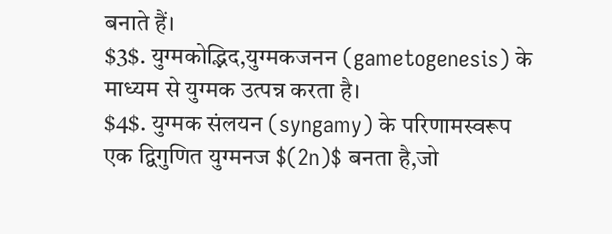बनाते हैं।
$3$. युग्मकोद्भिद,युग्मकजनन (gametogenesis) के माध्यम से युग्मक उत्पन्न करता है।
$4$. युग्मक संलयन (syngamy) के परिणामस्वरूप एक द्विगुणित युग्मनज $(2n)$ बनता है,जो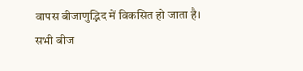वापस बीजाणुद्भिद में विकसित हो जाता है।
सभी बीज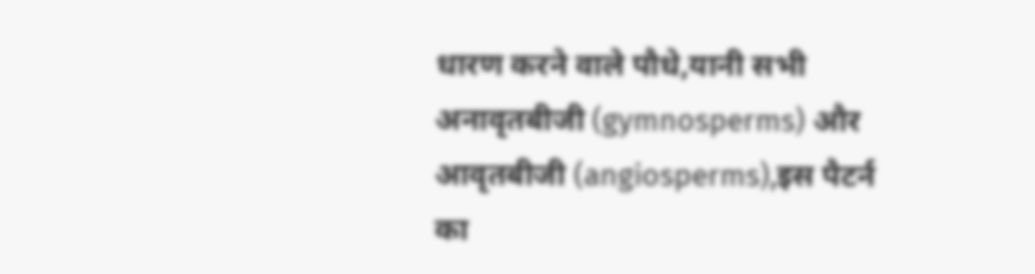धारण करने वाले पौधे,यानी सभी अनावृतबीजी (gymnosperms) और आवृतबीजी (angiosperms),इस पैटर्न का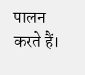पालन करते हैं।